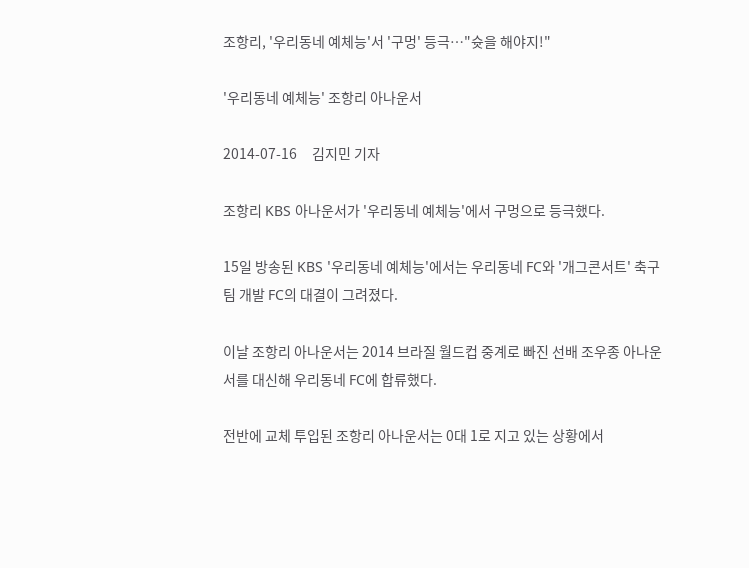조항리, '우리동네 예체능'서 '구멍' 등극…"슛을 해야지!"

'우리동네 예체능' 조항리 아나운서

2014-07-16     김지민 기자

조항리 KBS 아나운서가 '우리동네 예체능'에서 구멍으로 등극했다.

15일 방송된 KBS '우리동네 예체능'에서는 우리동네 FC와 '개그콘서트' 축구팀 개발 FC의 대결이 그려졌다.

이날 조항리 아나운서는 2014 브라질 월드컵 중계로 빠진 선배 조우종 아나운서를 대신해 우리동네 FC에 합류했다.

전반에 교체 투입된 조항리 아나운서는 0대 1로 지고 있는 상황에서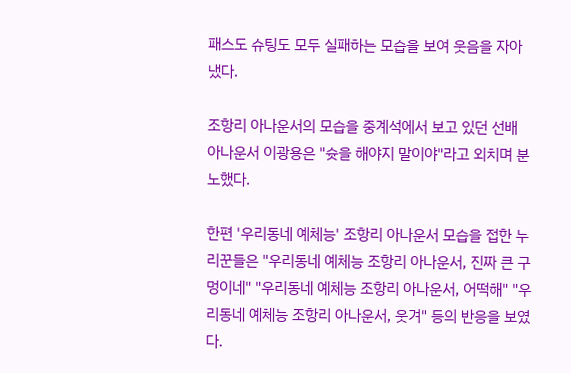패스도 슈팅도 모두 실패하는 모습을 보여 웃음을 자아냈다.

조항리 아나운서의 모습을 중계석에서 보고 있던 선배 아나운서 이광용은 "슛을 해야지 말이야"라고 외치며 분노했다.

한편 '우리동네 예체능' 조항리 아나운서 모습을 접한 누리꾼들은 "우리동네 예체능 조항리 아나운서, 진짜 큰 구멍이네" "우리동네 예체능 조항리 아나운서, 어떡해" "우리동네 예체능 조항리 아나운서, 웃겨" 등의 반응을 보였다.